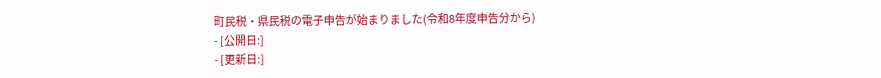町民税・県民税の電子申告が始まりました(令和8年度申告分から)
- [公開日:]
- [更新日:]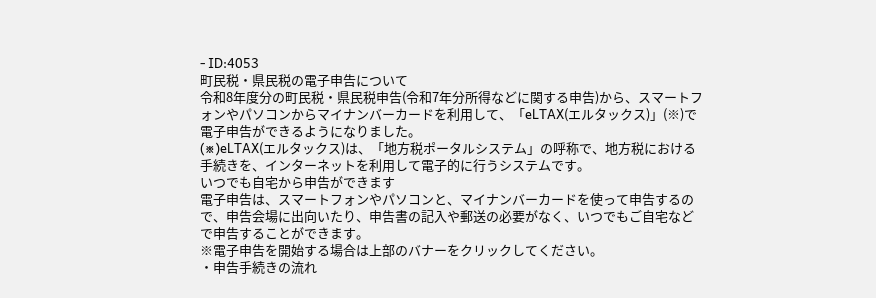- ID:4053
町民税・県民税の電子申告について
令和8年度分の町民税・県民税申告(令和7年分所得などに関する申告)から、スマートフォンやパソコンからマイナンバーカードを利用して、「eLTAX(エルタックス)」(※)で電子申告ができるようになりました。
(※)eLTAX(エルタックス)は、「地方税ポータルシステム」の呼称で、地方税における手続きを、インターネットを利用して電子的に行うシステムです。
いつでも自宅から申告ができます
電子申告は、スマートフォンやパソコンと、マイナンバーカードを使って申告するので、申告会場に出向いたり、申告書の記入や郵送の必要がなく、いつでもご自宅などで申告することができます。
※電子申告を開始する場合は上部のバナーをクリックしてください。
・申告手続きの流れ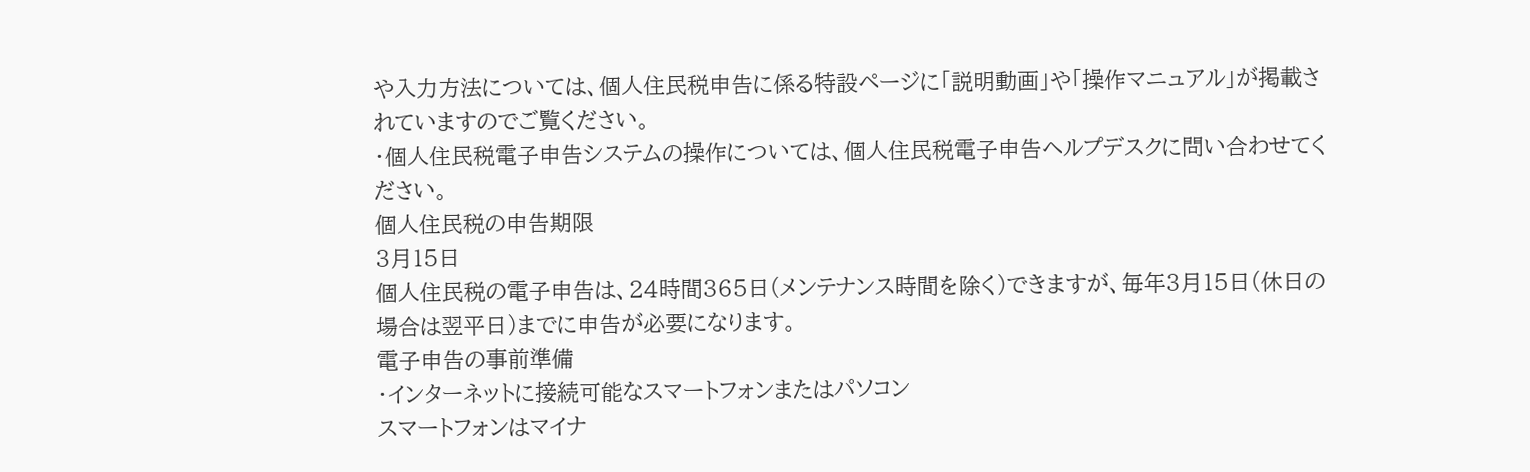や入力方法については、個人住民税申告に係る特設ページに「説明動画」や「操作マニュアル」が掲載されていますのでご覧ください。
・個人住民税電子申告システムの操作については、個人住民税電子申告ヘルプデスクに問い合わせてください。
個人住民税の申告期限
3月15日
個人住民税の電子申告は、24時間365日(メンテナンス時間を除く)できますが、毎年3月15日(休日の場合は翌平日)までに申告が必要になります。
電子申告の事前準備
・インターネットに接続可能なスマートフォンまたはパソコン
スマートフォンはマイナ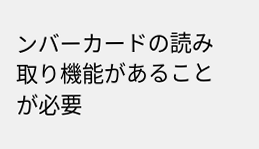ンバーカードの読み取り機能があることが必要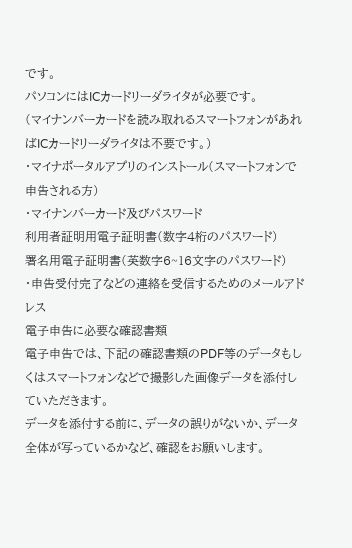です。
パソコンにはICカードリーダライタが必要です。
(マイナンバーカードを読み取れるスマートフォンがあればICカードリーダライタは不要です。)
・マイナポータルアプリのインストール(スマートフォンで申告される方)
・マイナンバーカード及びパスワード
利用者証明用電子証明書(数字4桁のパスワード)
署名用電子証明書(英数字6~16文字のパスワード)
・申告受付完了などの連絡を受信するためのメールアドレス
電子申告に必要な確認書類
電子申告では、下記の確認書類のPDF等のデータもしくはスマートフォンなどで撮影した画像データを添付していただきます。
データを添付する前に、データの誤りがないか、データ全体が写っているかなど、確認をお願いします。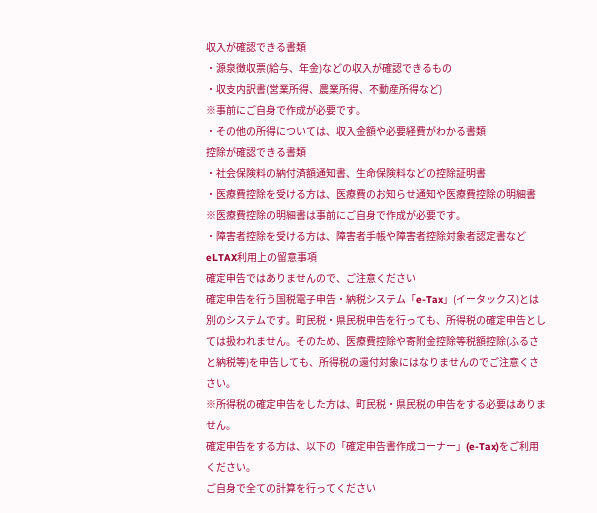収入が確認できる書類
・源泉徴収票(給与、年金)などの収入が確認できるもの
・収支内訳書(営業所得、農業所得、不動産所得など)
※事前にご自身で作成が必要です。
・その他の所得については、収入金額や必要経費がわかる書類
控除が確認できる書類
・社会保険料の納付済額通知書、生命保険料などの控除証明書
・医療費控除を受ける方は、医療費のお知らせ通知や医療費控除の明細書
※医療費控除の明細書は事前にご自身で作成が必要です。
・障害者控除を受ける方は、障害者手帳や障害者控除対象者認定書など
eLTAX利用上の留意事項
確定申告ではありませんので、ご注意ください
確定申告を行う国税電子申告・納税システム「e-Tax」(イータックス)とは別のシステムです。町民税・県民税申告を行っても、所得税の確定申告としては扱われません。そのため、医療費控除や寄附金控除等税額控除(ふるさと納税等)を申告しても、所得税の還付対象にはなりませんのでご注意くささい。
※所得税の確定申告をした方は、町民税・県民税の申告をする必要はありません。
確定申告をする方は、以下の「確定申告書作成コーナー」(e-Tax)をご利用ください。
ご自身で全ての計算を行ってください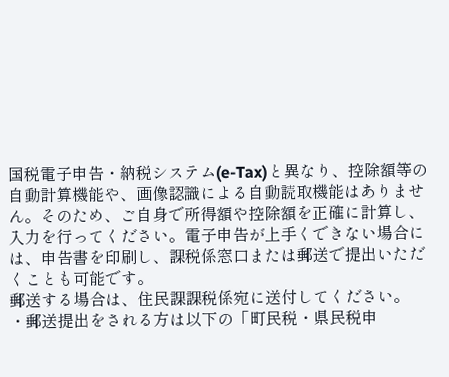国税電子申告・納税システム(e-Tax)と異なり、控除額等の自動計算機能や、画像認識による自動読取機能はありません。そのため、ご自身で所得額や控除額を正確に計算し、入力を行ってください。電子申告が上手くできない場合には、申告書を印刷し、課税係窓口または郵送で提出いただくことも可能です。
郵送する場合は、住民課課税係宛に送付してください。
・郵送提出をされる方は以下の「町民税・県民税申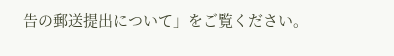告の郵送提出について」をご覧ください。